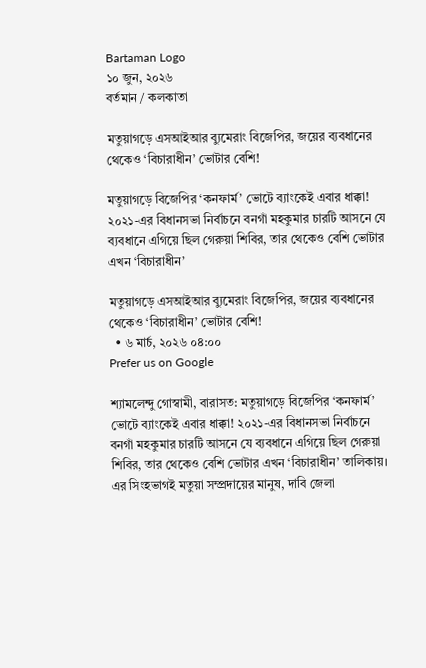Bartaman Logo
১০ জুন, ২০২৬
বর্তমান / কলকাতা

মতুয়াগড়ে এসআইআর ব্যুমেরাং বিজেপির, জয়ের ব্যবধানের থেকেও ‘বিচারাধীন’ ভোটার বেশি!

মতুয়াগড়ে বিজেপির ‘কনফার্ম’ ভোটে ব্যাংকেই এবার ধাক্কা! ২০২১-এর বিধানসভা নির্বাচনে বনগাঁ মহকুমার চারটি আসনে যে ব্যবধানে এগিয়ে ছিল গেরুয়া শিবির, তার থেকেও বেশি ভোটার এখন ‘বিচারাধীন’

মতুয়াগড়ে এসআইআর ব্যুমেরাং বিজেপির, জয়ের ব্যবধানের থেকেও ‘বিচারাধীন’ ভোটার বেশি!
  • ৬ মার্চ, ২০২৬ ০৪:০০
Prefer us on Google

শ্যামলেন্দু গোস্বামী, বারাসত: মতুয়াগড়ে বিজেপির ‘কনফার্ম’ ভোটে ব্যাংকেই এবার ধাক্কা! ২০২১-এর বিধানসভা নির্বাচনে বনগাঁ মহকুমার চারটি আসনে যে ব্যবধানে এগিয়ে ছিল গেরুয়া শিবির, তার থেকেও বেশি ভোটার এখন ‘বিচারাধীন’ তালিকায়। এর সিংহভাগই মতুয়া সম্প্রদায়ের মানুষ, দাবি জেলা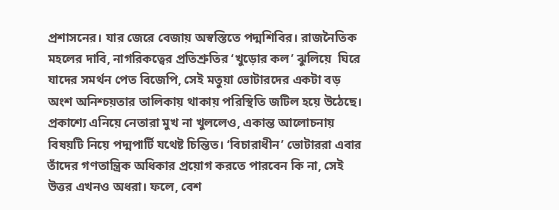প্রশাসনের। যার জেরে বেজায় অস্বস্তিতে পদ্মশিবির। রাজনৈতিক মহলের দাবি, নাগরিকত্বের প্রতিশ্রুতির ‘খুড়োর কল’ ঝুলিয়ে  ঘিরে যাদের সমর্থন পেত বিজেপি, সেই মতুয়া ভোটারদের একটা বড় অংশ অনিশ্চয়তার তালিকায় থাকায় পরিস্থিতি জটিল হয়ে উঠেছে। প্রকাশ্যে এনিয়ে নেতারা মুখ না খুললেও, একান্ত আলোচনায় বিষয়টি নিয়ে পদ্মপার্টি যথেষ্ট চিন্তিত। ‘বিচারাধীন’ ভোটাররা এবার তাঁদের গণতান্ত্রিক অধিকার প্রয়োগ করতে পারবেন কি না, সেই উত্তর এখনও অধরা। ফলে, বেশ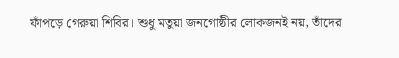ফাঁপড়ে গেরুয়া শিবির। শুধু মতুয়া জনগোষ্ঠীর লোকজনই নয়, তাঁদের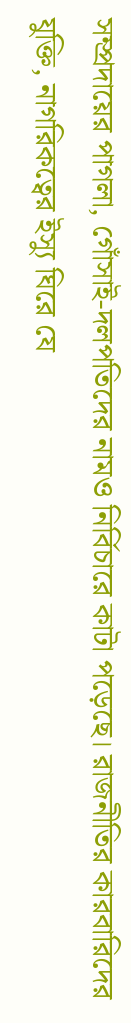সম্প্রদায়ের পাগলা, গোঁসাই-দলপতিদের নামও নির্বিচারে কাটা পড়েছে। রাজনীতির কারবারিদের যুক্তি, নাগরিকত্বের ইস্যু ঘিরে যে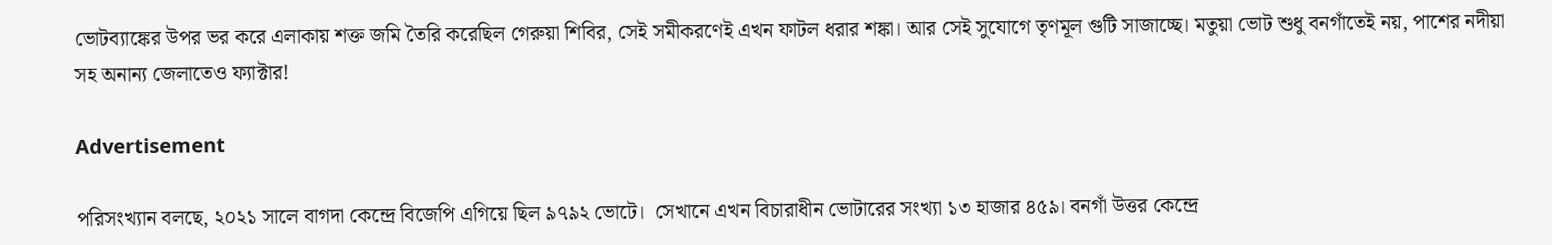ভোটব্যাঙ্কের উপর ভর করে এলাকায় শক্ত জমি তৈরি করেছিল গেরুয়া শিবির, সেই সমীকরণেই এখন ফাটল ধরার শঙ্কা। আর সেই সুযোগে তৃণমূল গুটি সাজাচ্ছে। মতুয়া ভোট শুধু বনগাঁতেই নয়, পাশের নদীয়া সহ অনান্য জেলাতেও ফ্যাক্টার!

Advertisement

পরিসংখ্যান বলছে, ২০২১ সালে বাগদা কেন্দ্রে বিজেপি এগিয়ে ছিল ৯৭৯২ ভোটে।  সেখানে এখন বিচারাধীন ভোটারের সংখ্যা ১৩ হাজার ৪৫৯। বনগাঁ উত্তর কেন্দ্রে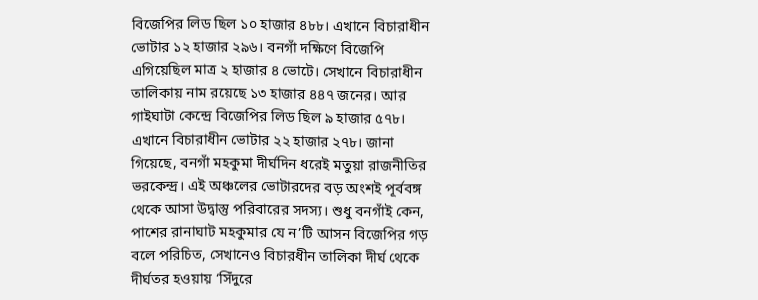বিজেপির লিড ছিল ১০ হাজার ৪৮৮। এখানে বিচারাধীন ভোটার ১২ হাজার ২৯৬। বনগাঁ দক্ষিণে বিজেপি এগিয়েছিল মাত্র ২ হাজার ৪ ভোটে। সেখানে বিচারাধীন তালিকায় নাম রয়েছে ১৩ হাজার ৪৪৭ জনের। আর গাইঘাটা কেন্দ্রে বিজেপির লিড ছিল ৯ হাজার ৫৭৮। এখানে বিচারাধীন ভোটার ২২ হাজার ২৭৮। জানা গিয়েছে, বনগাঁ মহকুমা দীর্ঘদিন ধরেই মতুয়া রাজনীতির ভরকেন্দ্র। এই অঞ্চলের ভোটারদের বড় অংশই পূর্ববঙ্গ থেকে আসা উদ্বাস্তু পরিবারের সদস্য। শুধু বনগাঁই কেন, পাশের রানাঘাট মহকুমার যে ন’টি আসন বিজেপির গড় বলে পরিচিত, সেখানেও বিচারধীন তালিকা দীর্ঘ থেকে  দীর্ঘতর হওয়ায় ‘সিঁদুরে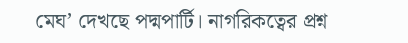মেঘ’ দেখছে পদ্মপার্টি। নাগরিকত্বের প্রশ্ন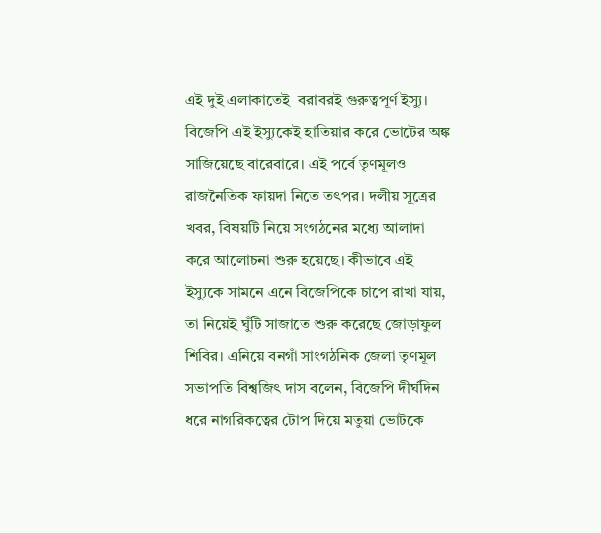এই দুই এলাকাতেই  বরাবরই গুরুত্বপূর্ণ ইস্যু। বিজেপি এই ইস্যুকেই হাতিয়ার করে ভোটের অঙ্ক সাজিয়েছে বারেবারে। এই পর্বে তৃণমূলও রাজনৈতিক ফায়দা নিতে তৎপর। দলীয় সূত্রের খবর, বিষয়টি নিয়ে সংগঠনের মধ্যে আলাদা করে আলোচনা শুরু হয়েছে। কীভাবে এই ইস্যুকে সামনে এনে বিজেপিকে চাপে রাখা যায়, তা নিয়েই ঘুঁটি সাজাতে শুরু করেছে জোড়াফুল শিবির। এনিয়ে বনগাঁ সাংগঠনিক জেলা তৃণমূল সভাপতি বিশ্বজিৎ দাস বলেন, বিজেপি দীর্ঘদিন ধরে নাগরিকত্বের টোপ দিয়ে মতুয়া ভোটকে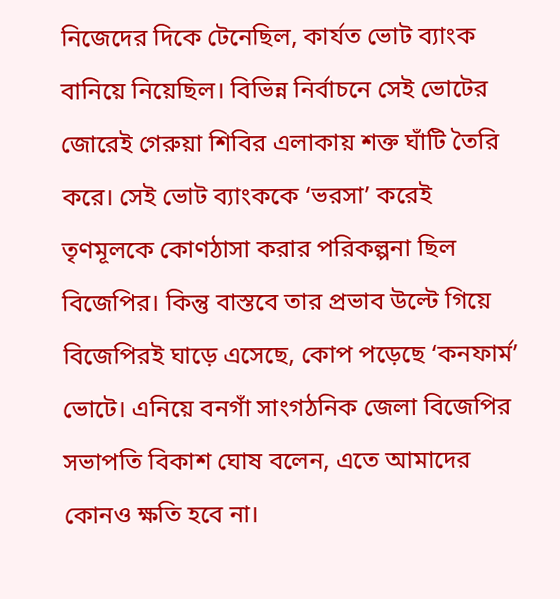নিজেদের দিকে টেনেছিল, কার্যত ভোট ব্যাংক বানিয়ে নিয়েছিল। বিভিন্ন নির্বাচনে সেই ভোটের জোরেই গেরুয়া শিবির এলাকায় শক্ত ঘাঁটি তৈরি করে। সেই ভোট ব্যাংককে ‘ভরসা’ করেই তৃণমূলকে কোণঠাসা করার পরিকল্পনা ছিল বিজেপির। কিন্তু বাস্তবে তার প্রভাব উল্টে গিয়ে বিজেপিরই ঘাড়ে এসেছে, কোপ পড়েছে ‘কনফার্ম’ ভোটে। এনিয়ে বনগাঁ সাংগঠনিক জেলা বিজেপির সভাপতি বিকাশ ঘোষ বলেন, এতে আমাদের কোনও ক্ষতি হবে না।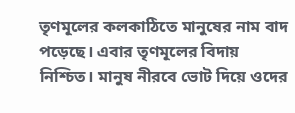তৃণমূলের কলকাঠিতে মানুষের নাম বাদ পড়েছে। এবার তৃণমূলের বিদায় নিশ্চিত। মানুষ নীরবে ভোট দিয়ে ওদের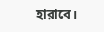হারাবে।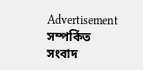Advertisement
সম্পর্কিত সংবাদ